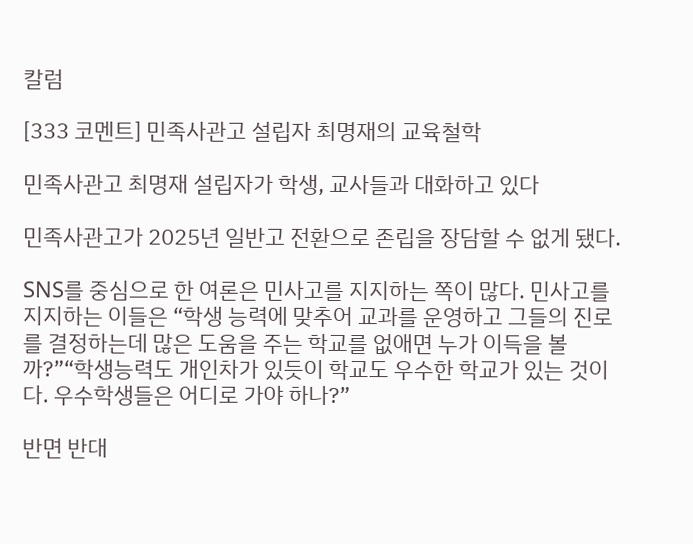칼럼

[333 코멘트] 민족사관고 설립자 최명재의 교육철학

민족사관고 최명재 설립자가 학생, 교사들과 대화하고 있다

민족사관고가 2025년 일반고 전환으로 존립을 장담할 수 없게 됐다.

SNS를 중심으로 한 여론은 민사고를 지지하는 쪽이 많다. 민사고를 지지하는 이들은 “학생 능력에 맞추어 교과를 운영하고 그들의 진로를 결정하는데 많은 도움을 주는 학교를 없애면 누가 이득을 볼까?”“학생능력도 개인차가 있듯이 학교도 우수한 학교가 있는 것이다. 우수학생들은 어디로 가야 하나?”

반면 반대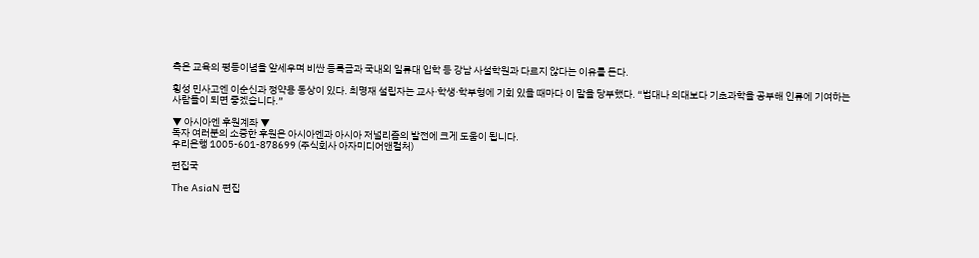측은 교육의 평등이념을 앞세우며 비싼 등록금과 국내외 일류대 입학 등 강남 사설학원과 다르지 않다는 이유를 든다.

횡성 민사고엔 이순신과 정약용 동상이 있다. 최명재 설립자는 교사·학생·학부형에 기회 있을 때마다 이 말을 당부했다. “법대나 의대보다 기초과학을 공부해 인류에 기여하는 사람들이 되면 좋겠습니다.”

▼ 아시아엔 후원계좌 ▼
독자 여러분의 소중한 후원은 아시아엔과 아시아 저널리즘의 발전에 크게 도움이 됩니다.
우리은행 1005-601-878699 (주식회사 아자미디어앤컬처)

편집국

The AsiaN 편집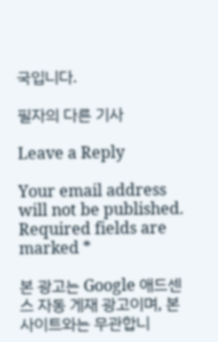국입니다.

필자의 다른 기사

Leave a Reply

Your email address will not be published. Required fields are marked *

본 광고는 Google 애드센스 자동 게재 광고이며, 본 사이트와는 무관합니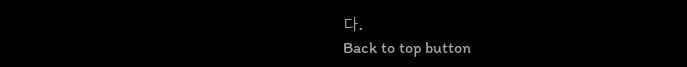다.
Back to top button